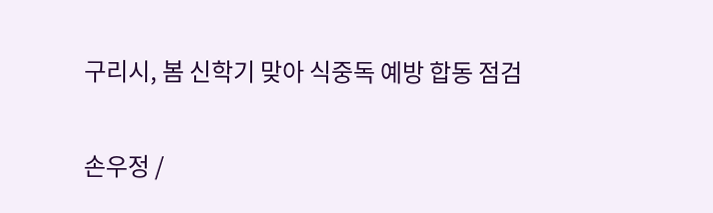구리시, 봄 신학기 맞아 식중독 예방 합동 점검

손우정 /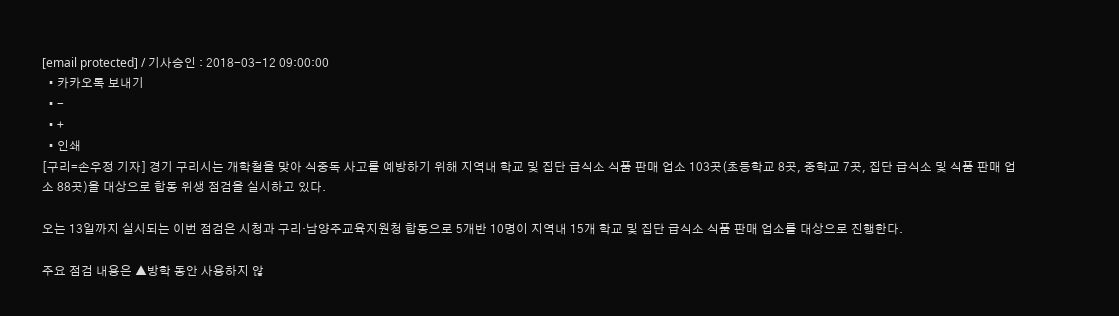[email protected] / 기사승인 : 2018-03-12 09:00:00
  • 카카오톡 보내기
  • -
  • +
  • 인쇄
[구리=손우정 기자] 경기 구리시는 개학철을 맞아 식중독 사고를 예방하기 위해 지역내 학교 및 집단 급식소 식품 판매 업소 103곳(초등학교 8곳, 중학교 7곳, 집단 급식소 및 식품 판매 업소 88곳)을 대상으로 합동 위생 점검을 실시하고 있다.

오는 13일까지 실시되는 이번 점검은 시청과 구리·남양주교육지원청 합동으로 5개반 10명이 지역내 15개 학교 및 집단 급식소 식품 판매 업소를 대상으로 진행한다.

주요 점검 내용은 ▲방학 동안 사용하지 않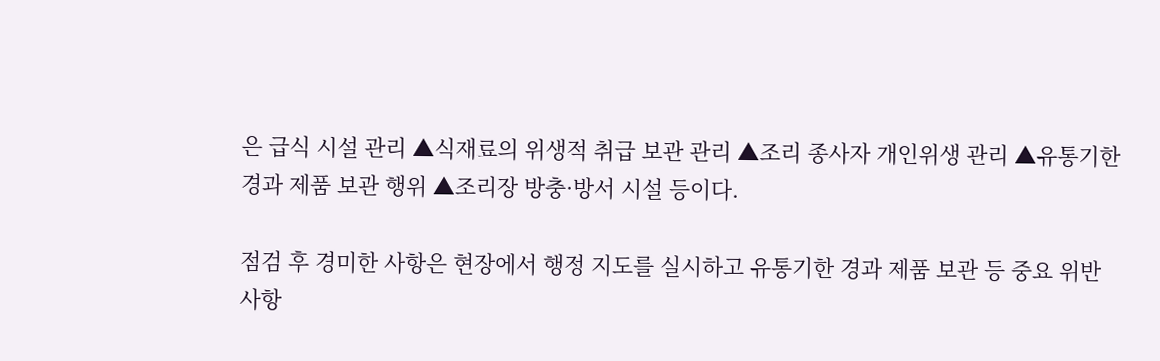은 급식 시설 관리 ▲식재료의 위생적 취급 보관 관리 ▲조리 종사자 개인위생 관리 ▲유통기한 경과 제품 보관 행위 ▲조리장 방충·방서 시설 등이다.

점검 후 경미한 사항은 현장에서 행정 지도를 실시하고 유통기한 경과 제품 보관 등 중요 위반 사항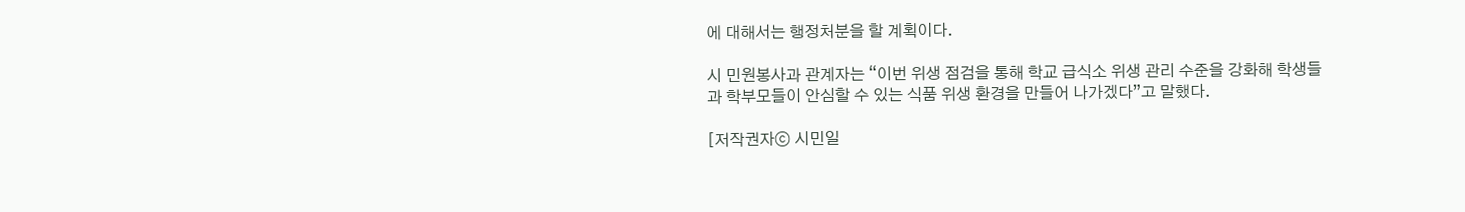에 대해서는 행정처분을 할 계획이다.

시 민원봉사과 관계자는 “이번 위생 점검을 통해 학교 급식소 위생 관리 수준을 강화해 학생들과 학부모들이 안심할 수 있는 식품 위생 환경을 만들어 나가겠다”고 말했다.

[저작권자ⓒ 시민일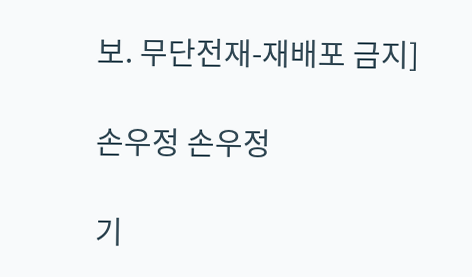보. 무단전재-재배포 금지]

손우정 손우정

기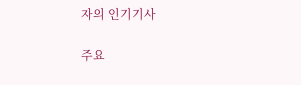자의 인기기사

주요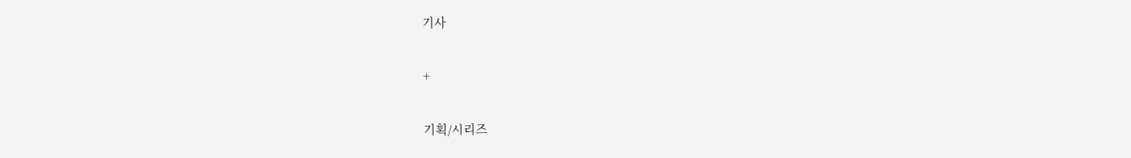기사

+

기획/시리즈